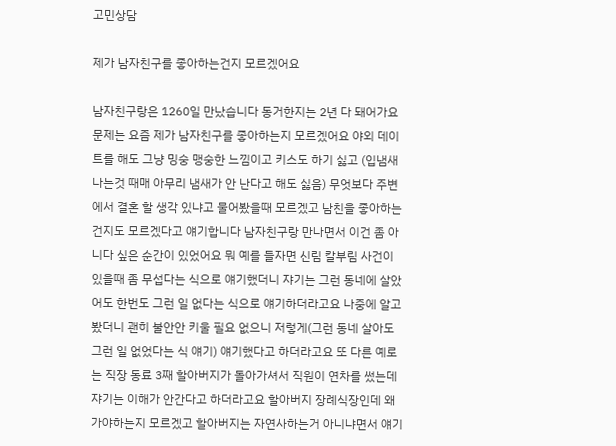고민상담

제가 남자친구를 좋아하는건지 모르겠어요

남자친구랑은 1260일 만났습니다 동거한지는 2년 다 돼어가요 문제는 요즘 제가 남자친구를 좋아하는지 모르겠어요 야외 데이트를 해도 그냥 밍숭 맹숭한 느낌이고 키스도 하기 싫고 (입냄새 나는것 때매 아무리 냄새가 안 난다고 해도 싫음) 무엇보다 주변에서 결혼 할 생각 있냐고 물어봤을때 모르겠고 남친을 좋아하는건지도 모르겠다고 얘기합니다 남자친구랑 만나면서 이건 좀 아니다 싶은 순간이 있었어요 뭐 예를 들자면 신림 칼부림 사건이 있을때 좀 무섭다는 식으로 얘기했더니 쟈기는 그런 동네에 살았어도 한번도 그런 일 없다는 식으로 얘기하더라고요 나중에 알고 봤더니 괜히 불안안 키울 필요 없으니 저렇게(그런 동네 살아도 그런 일 없었다는 식 얘기) 얘기했다고 하더라고요 또 다른 예로는 직장 동료 3째 할아버지가 돌아가셔서 직원이 연차를 썼는데 쟈기는 이해가 안간다고 하더라고요 할아버지 장례식장인데 왜 가야하는지 모르겠고 할아버지는 자연사하는거 아니냐면서 얘기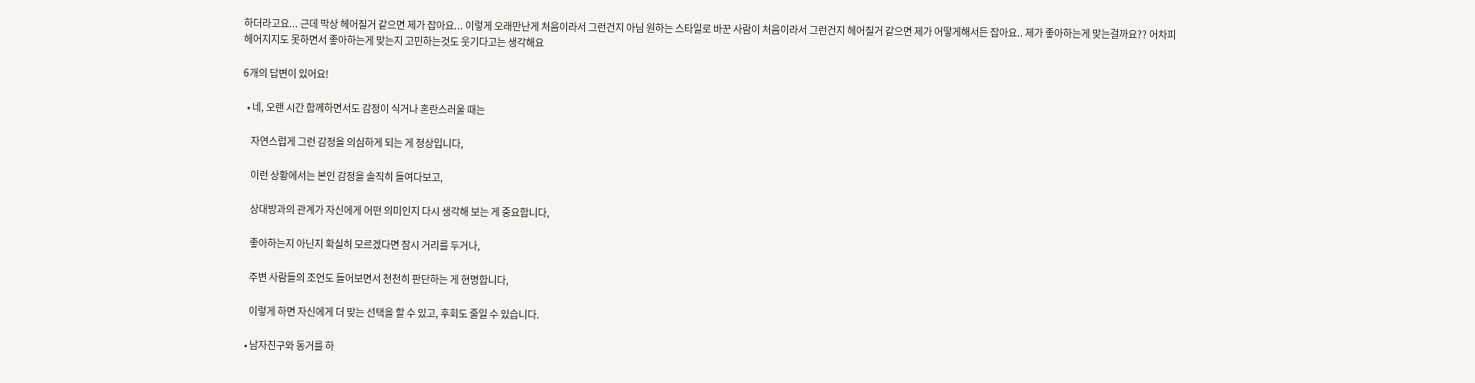하더라고요... 근데 막상 헤어질거 같으면 제가 잡아요... 이렇게 오래만난게 처음이라서 그런건지 아님 원하는 스타일로 바꾼 사람이 처음이라서 그런건지 헤어질거 같으면 제가 어떻게해서든 잡아요.. 제가 좋아하는게 맞는걸까요?? 어차피 헤어지지도 못하면서 좋아하는게 맞는지 고민하는것도 웃기다고는 생각해요

6개의 답변이 있어요!

  • 네, 오랜 시간 함께하면서도 감정이 식거나 혼란스러울 때는

    자연스럽게 그런 감정을 의심하게 되는 게 정상입니다,

    이런 상황에서는 본인 감정을 솔직히 들여다보고,

    상대방과의 관계가 자신에게 어떤 의미인지 다시 생각해 보는 게 중요합니다,

    좋아하는지 아닌지 확실히 모르겠다면 잠시 거리를 두거나,

    주변 사람들의 조언도 들어보면서 천천히 판단하는 게 현명합니다,

    이렇게 하면 자신에게 더 맞는 선택을 할 수 있고, 후회도 줄일 수 있습니다.

  • 남자친구와 동거를 하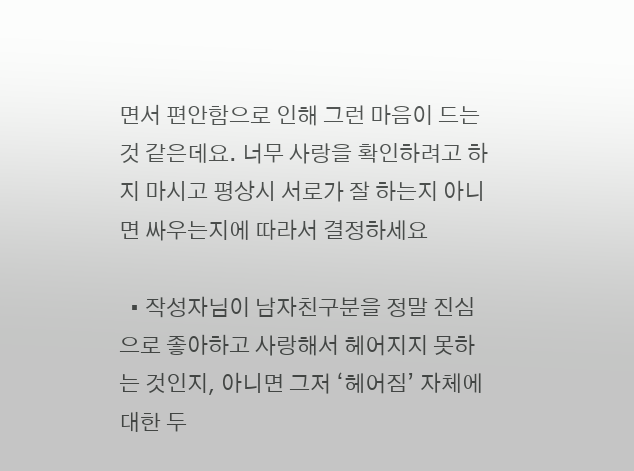면서 편안함으로 인해 그런 마음이 드는것 같은데요. 너무 사랑을 확인하려고 하지 마시고 평상시 서로가 잘 하는지 아니면 싸우는지에 따라서 결정하세요

  • 작성자님이 남자친구분을 정말 진심으로 좋아하고 사랑해서 헤어지지 못하는 것인지, 아니면 그저 ‘헤어짐’ 자체에 대한 두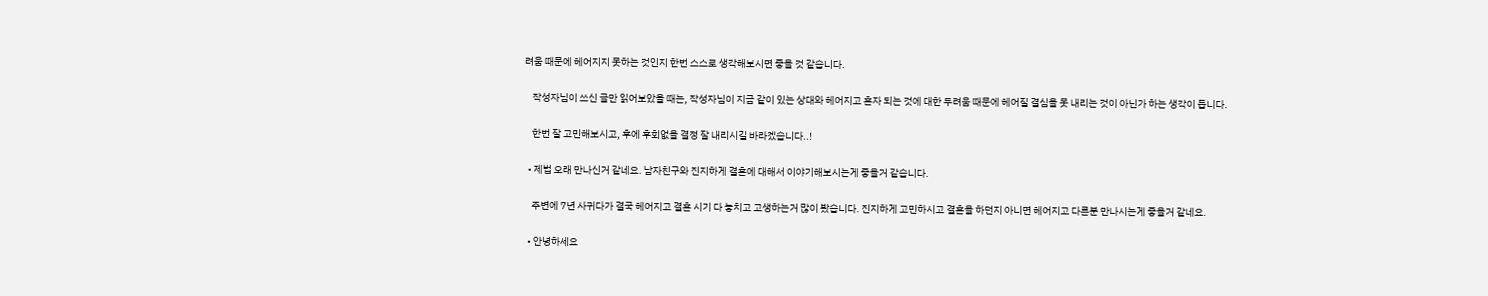려움 때문에 헤어지지 못하는 것인지 한번 스스로 생각해보시면 좋을 것 같습니다.

    작성자님이 쓰신 글만 읽어보았을 때는, 작성자님이 지금 같이 있는 상대와 헤어지고 혼자 되는 것에 대한 두려움 때문에 헤어질 결심을 못 내리는 것이 아닌가 하는 생각이 듭니다.

    한번 잘 고민해보시고, 후에 후회없을 결정 잘 내리시길 바라겠습니다..!

  • 제법 오래 만나신거 같네요. 남자친구와 진지하게 결혼에 대해서 이야기해보시는게 좋을거 같습니다.

    주변에 7년 사귀다가 결국 헤어지고 결혼 시기 다 놓치고 고생하는거 많이 봤습니다. 진지하게 고민하시고 결혼을 하던지 아니면 헤어지고 다른분 만나시는게 좋을거 같네요.

  • 안녕하세요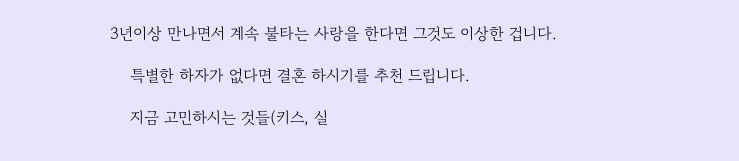3년이상 만나면서 계속 불타는 사랑을 한다면 그것도 이상한 겁니다.

    특별한 하자가 없다면 결혼 하시기를 추천 드립니다.

    지금 고민하시는 것들(키스, 실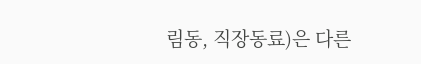림동, 직장동료)은 다른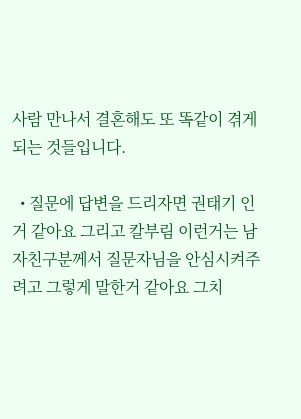사람 만나서 결혼해도 또 똑같이 겪게 되는 것들입니다.

  • 질문에 답변을 드리자면 권태기 인거 같아요 그리고 칼부림 이런거는 남자친구분께서 질문자님을 안심시켜주려고 그렇게 말한거 같아요 그치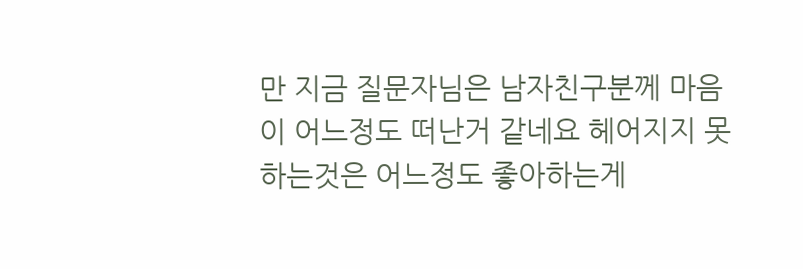만 지금 질문자님은 남자친구분께 마음이 어느정도 떠난거 같네요 헤어지지 못하는것은 어느정도 좋아하는게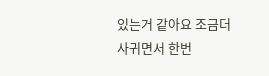있는거 같아요 조금더 사귀면서 한번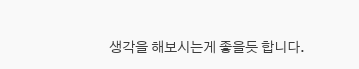생각을 해보시는게 좋을듯 합니다.